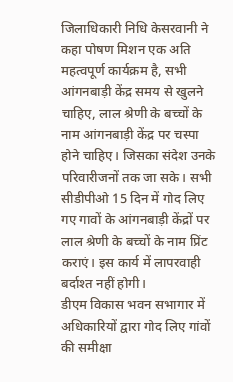जिलाधिकारी निधि केसरवानी ने कहा पोषण मिशन एक अति महत्वपूर्ण कार्यक्रम है, सभी आंगनबाड़ी केंद्र समय से खुलने चाहिए, लाल श्रेणी के बच्चों के नाम आंगनबाड़ी केंद्र पर चस्पा होने चाहिए। जिसका संदेश उनके परिवारीजनों तक जा सके। सभी सीडीपीओ 15 दिन में गोद लिए गए गावों के आंगनबाड़ी केंद्रों पर लाल श्रेणी के बच्चों के नाम प्रिंट कराएं। इस कार्य में लापरवाही बर्दाश्त नहीं होगी।
डीएम विकास भवन सभागार में अधिकारियों द्वारा गोद लिए गांवों की समीक्षा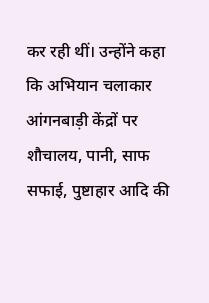कर रही थीं। उन्होंने कहा कि अभियान चलाकार आंगनबाड़ी केंद्रों पर शौचालय, पानी, साफ सफाई, पुष्टाहार आदि की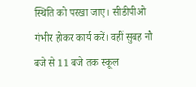स्थिति को परखा जाए। सीडीपीओ गंभीर होकर कार्य करें। वहीं सुबह नौ बजे से 11 बजे तक स्कूल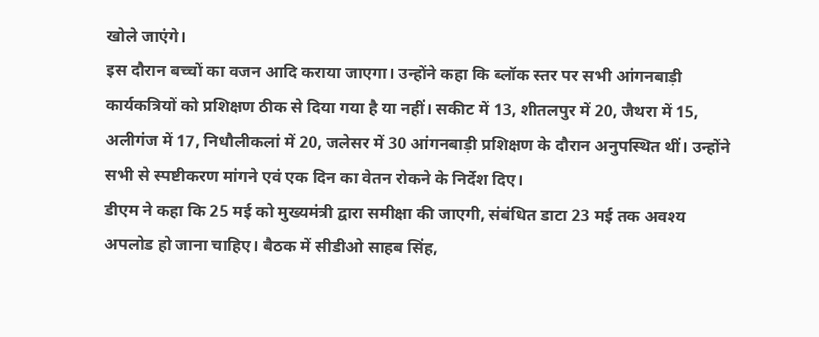खोले जाएंगे।
इस दौरान बच्चों का वजन आदि कराया जाएगा। उन्होंने कहा कि ब्लॉक स्तर पर सभी आंगनबाड़ी कार्यकत्रियों को प्रशिक्षण ठीक से दिया गया है या नहीं। सकीट में 13, शीतलपुर में 20, जैथरा में 15, अलीगंज में 17, निधौलीकलां में 20, जलेसर में 30 आंगनबाड़ी प्रशिक्षण के दौरान अनुपस्थित थीं। उन्होंने सभी से स्पष्टीकरण मांगने एवं एक दिन का वेतन रोकने के निर्देश दिए।
डीएम ने कहा कि 25 मई को मुख्यमंत्री द्वारा समीक्षा की जाएगी, संबंधित डाटा 23 मई तक अवश्य अपलोड हो जाना चाहिए। बैठक में सीडीओ साहब सिंह,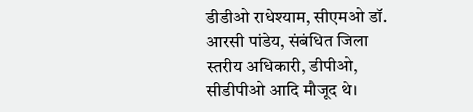डीडीओ राधेश्याम, सीएमओ डॉ. आरसी पांडेय, संबंधित जिला स्तरीय अधिकारी, डीपीओ, सीडीपीओ आदि मौजूद थे।